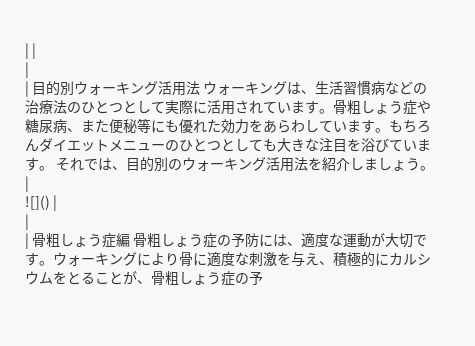| |
|
| 目的別ウォーキング活用法 ウォーキングは、生活習慣病などの治療法のひとつとして実際に活用されています。骨粗しょう症や糖尿病、また便秘等にも優れた効力をあらわしています。もちろんダイエットメニューのひとつとしても大きな注目を浴びています。 それでは、目的別のウォーキング活用法を紹介しましょう。 |
![]() |
|
| 骨粗しょう症編 骨粗しょう症の予防には、適度な運動が大切です。ウォーキングにより骨に適度な刺激を与え、積極的にカルシウムをとることが、骨粗しょう症の予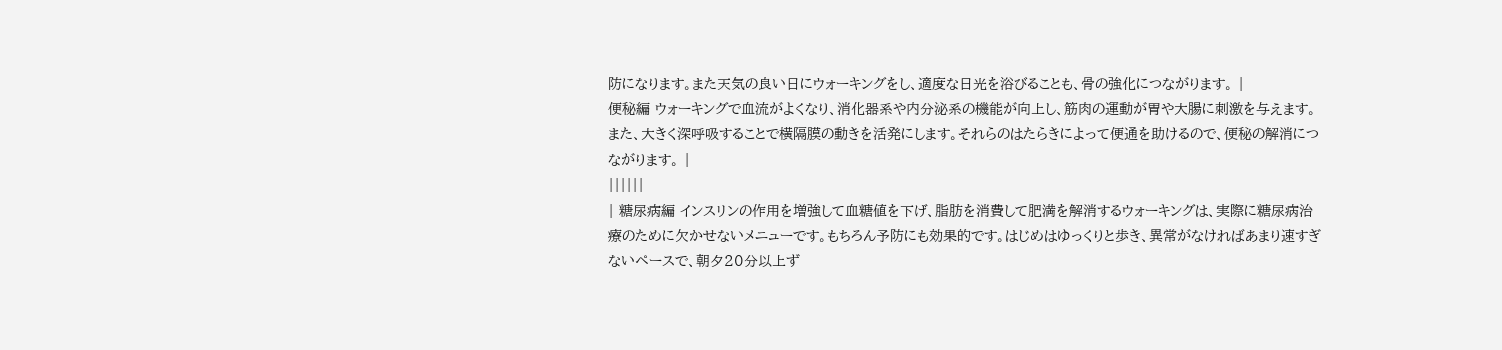防になります。また天気の良い日にウォーキングをし、適度な日光を浴びることも、骨の強化につながります。 |
便秘編 ウォーキングで血流がよくなり、消化器系や内分泌系の機能が向上し、筋肉の運動が胃や大腸に刺激を与えます。また、大きく深呼吸することで横隔膜の動きを活発にします。それらのはたらきによって便通を助けるので、便秘の解消につながります。 |
||||||
| 糖尿病編 インスリンの作用を増強して血糖値を下げ、脂肪を消費して肥満を解消するウォーキングは、実際に糖尿病治療のために欠かせないメニューです。もちろん予防にも効果的です。はじめはゆっくりと歩き、異常がなければあまり速すぎないペースで、朝夕20分以上ず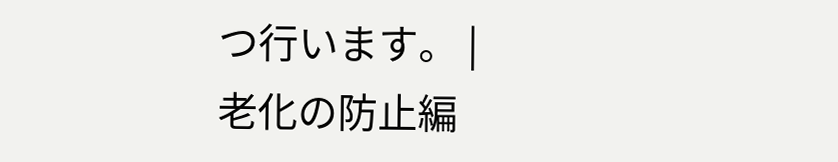つ行います。 |
老化の防止編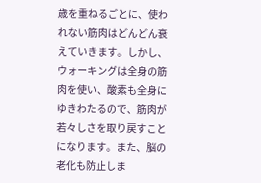歳を重ねるごとに、使われない筋肉はどんどん衰えていきます。しかし、ウォーキングは全身の筋肉を使い、酸素も全身にゆきわたるので、筋肉が若々しさを取り戻すことになります。また、脳の老化も防止しま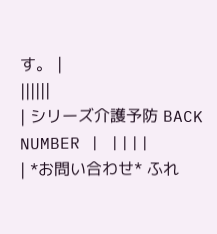す。 |
||||||
| シリーズ介護予防 BACK NUMBER | ||||
| *お問い合わせ* ふれ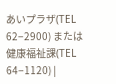あいプラザ(TEL 62−2900) または健康福祉課(TEL 64−1120) |